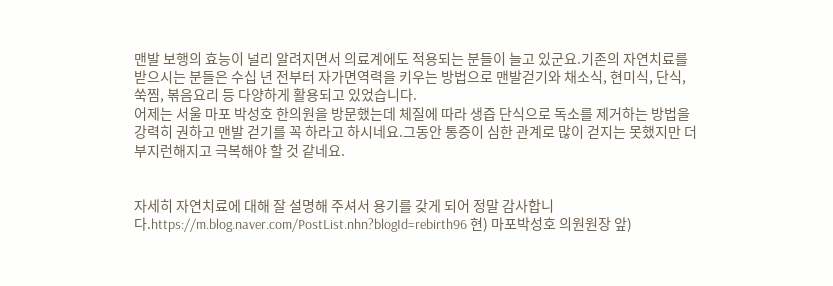맨발 보행의 효능이 널리 알려지면서 의료계에도 적용되는 분들이 늘고 있군요.기존의 자연치료를 받으시는 분들은 수십 년 전부터 자가면역력을 키우는 방법으로 맨발걷기와 채소식, 현미식, 단식, 쑥찜, 볶음요리 등 다양하게 활용되고 있었습니다.
어제는 서울 마포 박성호 한의원을 방문했는데 체질에 따라 생즙 단식으로 독소를 제거하는 방법을 강력히 권하고 맨발 걷기를 꼭 하라고 하시네요.그동안 통증이 심한 관계로 많이 걷지는 못했지만 더 부지런해지고 극복해야 할 것 같네요.


자세히 자연치료에 대해 잘 설명해 주셔서 용기를 갖게 되어 정말 감사합니다.https://m.blog.naver.com/PostList.nhn?blogId=rebirth96 현) 마포박성호 의원원장 앞)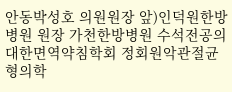안동박성호 의원원장 앞)인덕원한방병원 원장 가천한방병원 수석전공의 대한면역약침학회 정회원악관절균형의학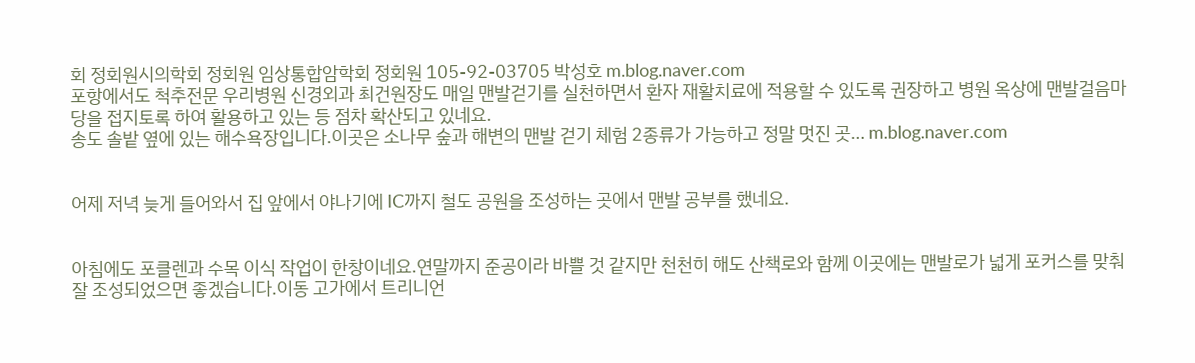회 정회원시의학회 정회원 임상통합암학회 정회원 105-92-03705 박성호 m.blog.naver.com
포항에서도 척추전문 우리병원 신경외과 최건원장도 매일 맨발걷기를 실천하면서 환자 재활치료에 적용할 수 있도록 권장하고 병원 옥상에 맨발걸음마당을 접지토록 하여 활용하고 있는 등 점차 확산되고 있네요.
송도 솔밭 옆에 있는 해수욕장입니다.이곳은 소나무 숲과 해변의 맨발 걷기 체험 2종류가 가능하고 정말 멋진 곳… m.blog.naver.com


어제 저녁 늦게 들어와서 집 앞에서 야나기에 IC까지 철도 공원을 조성하는 곳에서 맨발 공부를 했네요.


아침에도 포클렌과 수목 이식 작업이 한창이네요.연말까지 준공이라 바쁠 것 같지만 천천히 해도 산책로와 함께 이곳에는 맨발로가 넓게 포커스를 맞춰 잘 조성되었으면 좋겠습니다.이동 고가에서 트리니언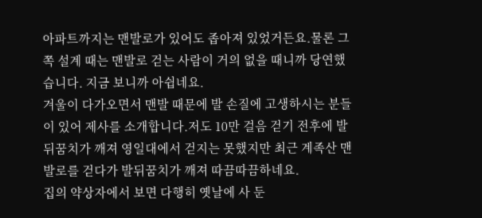아파트까지는 맨발로가 있어도 좁아져 있었거든요.물론 그쪽 설계 때는 맨발로 걷는 사람이 거의 없을 때니까 당연했습니다. 지금 보니까 아쉽네요.
겨울이 다가오면서 맨발 때문에 발 손질에 고생하시는 분들이 있어 제사를 소개합니다.저도 10만 걸음 걷기 전후에 발뒤꿈치가 깨져 영일대에서 걷지는 못했지만 최근 계족산 맨발로를 걷다가 발뒤꿈치가 깨져 따끔따끔하네요.
집의 약상자에서 보면 다행히 옛날에 사 둔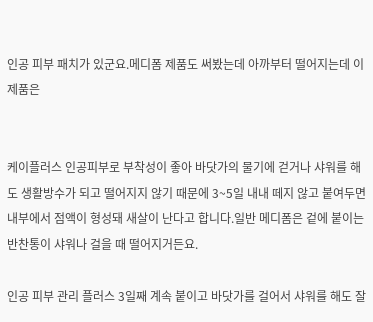인공 피부 패치가 있군요.메디폼 제품도 써봤는데 아까부터 떨어지는데 이 제품은


케이플러스 인공피부로 부착성이 좋아 바닷가의 물기에 걷거나 샤워를 해도 생활방수가 되고 떨어지지 않기 때문에 3~5일 내내 떼지 않고 붙여두면 내부에서 점액이 형성돼 새살이 난다고 합니다.일반 메디폼은 겉에 붙이는 반찬통이 샤워나 걸을 때 떨어지거든요.

인공 피부 관리 플러스 3일째 계속 붙이고 바닷가를 걸어서 샤워를 해도 잘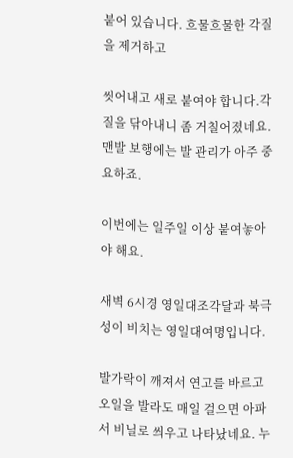붙어 있습니다. 흐물흐물한 각질을 제거하고

씻어내고 새로 붙여야 합니다.각질을 닦아내니 좀 거칠어졌네요.맨발 보행에는 발 관리가 아주 중요하죠.

이번에는 일주일 이상 붙여놓아야 해요.

새벽 6시경 영일대조각달과 북극성이 비치는 영일대여명입니다.

발가락이 깨져서 연고를 바르고 오일을 발라도 매일 걸으면 아파서 비닐로 씌우고 나타났네요. 누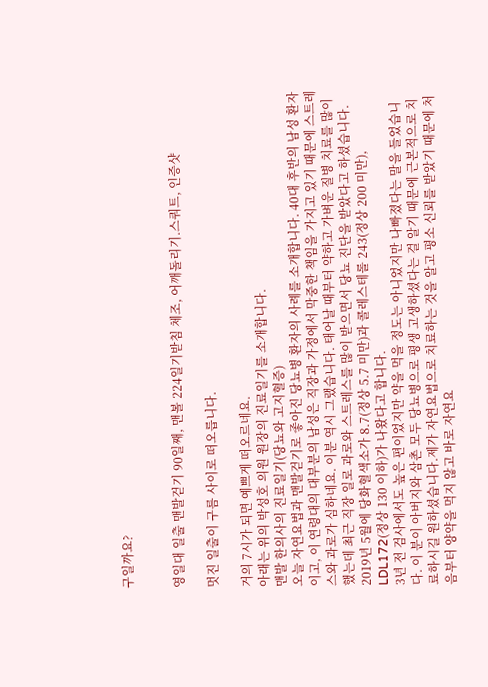구일까요?


영일대 일출 맨발걷기 90일째, 맨볼 224일기받침 체조, 어깨돌리기.스쿼트, 인증샷

멋진 일출이 구름 사이로 떠오릅니다.

거의 7시가 되면 예쁘게 떠오르네요.
아래는 위의 박성호 의원 원장의 진료일기를 소개합니다.
맨발 한의사의 진료일기(당뇨와 고지혈증)
오늘 자연요법과 맨발걷기로 좋아진 당뇨병 환자의 사례를 소개합니다. 40대 후반의 남성 환자이고, 이 연령대의 대부분의 남성은 직장과 가정에서 막중한 책임을 가지고 있기 때문에 스트레스와 과로가 심하네요. 이분 역시 그랬습니다. 태어날 때부터 약하고 가벼운 질병 치료를 많이 했는데 최근 직장 일로 과로와 스트레스를 많이 받으면서 당뇨 진단을 받았다고 하셨습니다.
2019년 5월에 당화혈색소가 8.7(정상 5.7 미만)과 콜레스테롤 243(정상 200 미만), LDL172(정상 130 이하)가 나왔다고 합니다.
3년 전 검사에서도 높은 편이었지만 약을 먹을 정도는 아니었지만 나빠졌다는 말을 들었습니다. 이 분이 아버지와 삼촌 모두 당뇨병으로 평생 고생하셨다는 걸 알기 때문에 근본적으로 치료하시길 원하셨습니다.제가 자연요법으로 치료하는 것을 알고 평소 신뢰를 받았기 때문에 처음부터 양약을 먹지 않고 바로 자연요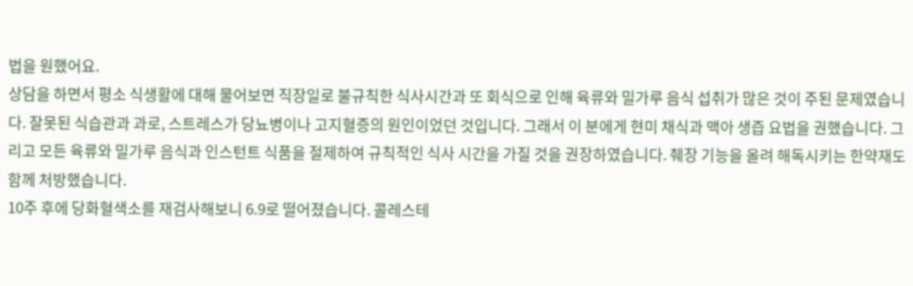법을 원했어요.
상담을 하면서 평소 식생활에 대해 물어보면 직장일로 불규칙한 식사시간과 또 회식으로 인해 육류와 밀가루 음식 섭취가 많은 것이 주된 문제였습니다. 잘못된 식습관과 과로, 스트레스가 당뇨병이나 고지혈증의 원인이었던 것입니다. 그래서 이 분에게 현미 채식과 맥아 생즙 요법을 권했습니다. 그리고 모든 육류와 밀가루 음식과 인스턴트 식품을 절제하여 규칙적인 식사 시간을 가질 것을 권장하였습니다. 췌장 기능을 올려 해독시키는 한약재도 함께 처방했습니다.
10주 후에 당화혈색소를 재검사해보니 6.9로 떨어졌습니다. 콜레스테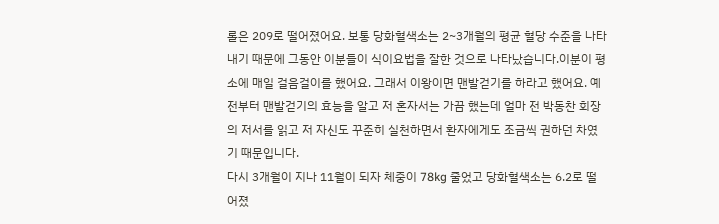롤은 209로 떨어졌어요. 보통 당화혈색소는 2~3개월의 평균 혈당 수준을 나타내기 때문에 그동안 이분들이 식이요법을 잘한 것으로 나타났습니다.이분이 평소에 매일 걸음걸이를 했어요. 그래서 이왕이면 맨발걷기를 하라고 했어요. 예전부터 맨발걷기의 효능을 알고 저 혼자서는 가끔 했는데 얼마 전 박동찬 회장의 저서를 읽고 저 자신도 꾸준히 실천하면서 환자에게도 조금씩 권하던 차였기 때문입니다.
다시 3개월이 지나 11월이 되자 체중이 78kg 줄었고 당화혈색소는 6.2로 떨어졌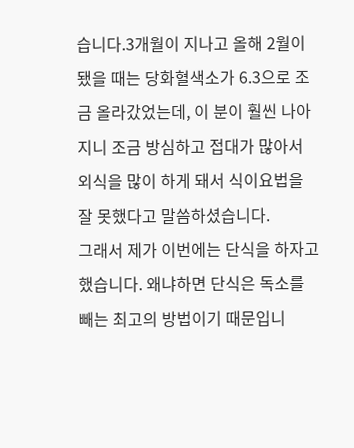습니다.3개월이 지나고 올해 2월이 됐을 때는 당화혈색소가 6.3으로 조금 올라갔었는데, 이 분이 훨씬 나아지니 조금 방심하고 접대가 많아서 외식을 많이 하게 돼서 식이요법을 잘 못했다고 말씀하셨습니다.
그래서 제가 이번에는 단식을 하자고 했습니다. 왜냐하면 단식은 독소를 빼는 최고의 방법이기 때문입니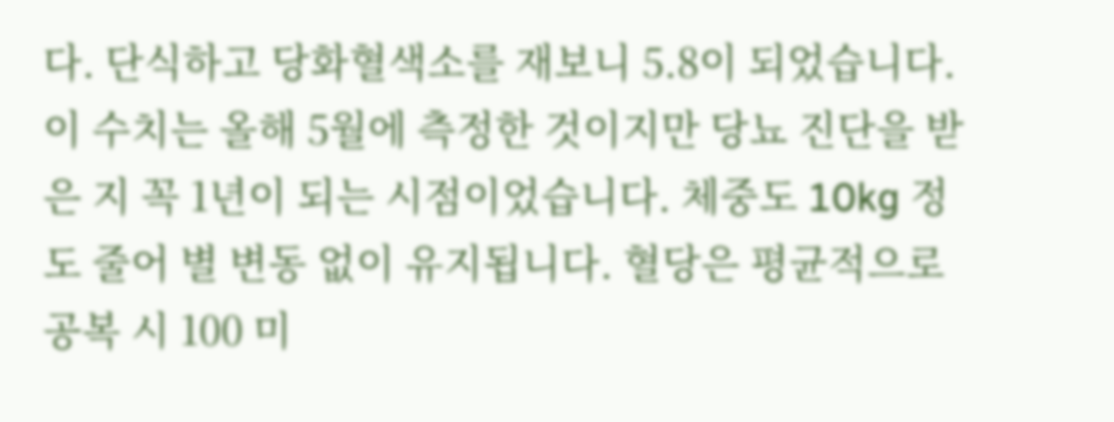다. 단식하고 당화혈색소를 재보니 5.8이 되었습니다. 이 수치는 올해 5월에 측정한 것이지만 당뇨 진단을 받은 지 꼭 1년이 되는 시점이었습니다. 체중도 10kg 정도 줄어 별 변동 없이 유지됩니다. 혈당은 평균적으로 공복 시 100 미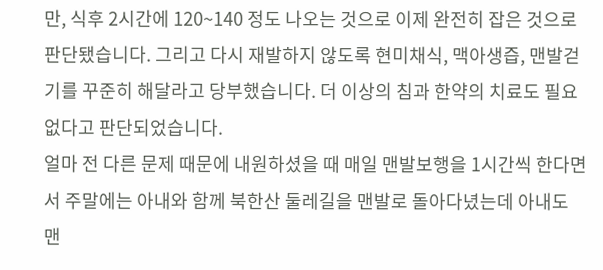만, 식후 2시간에 120~140 정도 나오는 것으로 이제 완전히 잡은 것으로 판단됐습니다. 그리고 다시 재발하지 않도록 현미채식, 맥아생즙, 맨발걷기를 꾸준히 해달라고 당부했습니다. 더 이상의 침과 한약의 치료도 필요 없다고 판단되었습니다.
얼마 전 다른 문제 때문에 내원하셨을 때 매일 맨발보행을 1시간씩 한다면서 주말에는 아내와 함께 북한산 둘레길을 맨발로 돌아다녔는데 아내도 맨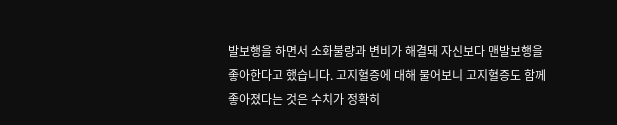발보행을 하면서 소화불량과 변비가 해결돼 자신보다 맨발보행을 좋아한다고 했습니다. 고지혈증에 대해 물어보니 고지혈증도 함께 좋아졌다는 것은 수치가 정확히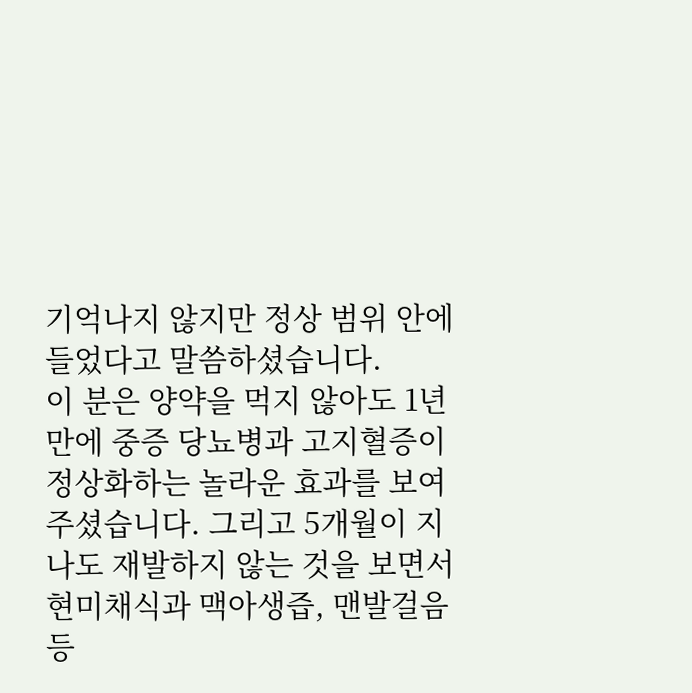기억나지 않지만 정상 범위 안에 들었다고 말씀하셨습니다.
이 분은 양약을 먹지 않아도 1년 만에 중증 당뇨병과 고지혈증이 정상화하는 놀라운 효과를 보여주셨습니다. 그리고 5개월이 지나도 재발하지 않는 것을 보면서 현미채식과 맥아생즙, 맨발걸음 등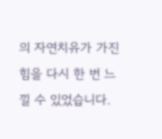의 자연치유가 가진 힘을 다시 한 번 느낄 수 있었습니다.